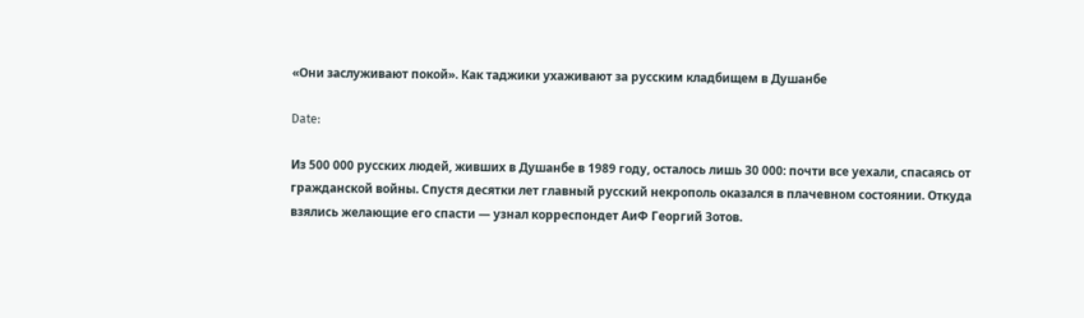«Они заслуживают покой». Как таджики ухаживают за русским кладбищем в Душанбе

Date:

Из 500 000 русских людей, живших в Душанбе в 1989 году, осталось лишь 30 000: почти все уехали, спасаясь от гражданской войны. Спустя десятки лет главный русский некрополь оказался в плачевном состоянии. Откуда взялись желающие его спасти — узнал корреспондет АиФ Георгий Зотов.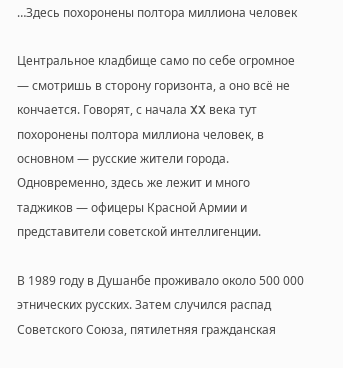…Здесь похоронены полтора миллиона человек

Центральное кладбище само по себе огромное — смотришь в сторону горизонта, а оно всё не кончается. Говорят, с начала XX века тут похоронены полтора миллиона человек, в основном — русские жители города. Одновременно, здесь же лежит и много таджиков — офицеры Красной Армии и представители советской интеллигенции.

В 1989 году в Душанбе проживало около 500 000 этнических русских. Затем случился распад Советского Союза, пятилетняя гражданская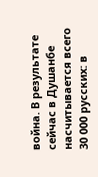война. В результате сейчас в Душанбе насчитывается всего 30 000 русских: в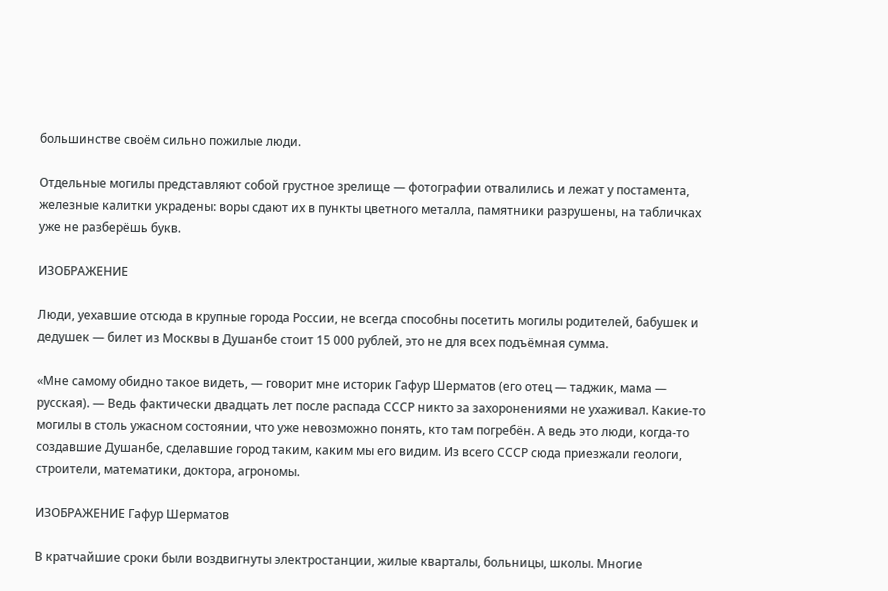большинстве своём сильно пожилые люди.

Отдельные могилы представляют собой грустное зрелище — фотографии отвалились и лежат у постамента, железные калитки украдены: воры сдают их в пункты цветного металла, памятники разрушены, на табличках уже не разберёшь букв.

ИЗОБРАЖЕНИЕ

Люди, уехавшие отсюда в крупные города России, не всегда способны посетить могилы родителей, бабушек и дедушек — билет из Москвы в Душанбе стоит 15 000 рублей, это не для всех подъёмная сумма.

«Мне самому обидно такое видеть, — говорит мне историк Гафур Шерматов (его отец — таджик, мама — русская). — Ведь фактически двадцать лет после распада СССР никто за захоронениями не ухаживал. Какие-то могилы в столь ужасном состоянии, что уже невозможно понять, кто там погребён. А ведь это люди, когда-то создавшие Душанбе, сделавшие город таким, каким мы его видим. Из всего СССР сюда приезжали геологи, строители, математики, доктора, агрономы.

ИЗОБРАЖЕНИЕ Гафур Шерматов

В кратчайшие сроки были воздвигнуты электростанции, жилые кварталы, больницы, школы. Многие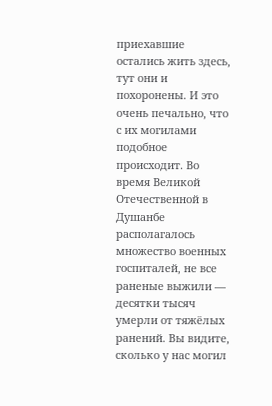приехавшие остались жить здесь, тут они и похоронены. И это очень печально, что с их могилами подобное происходит. Во время Великой Отечественной в Душанбе располагалось множество военных госпиталей, не все раненые выжили — десятки тысяч умерли от тяжёлых ранений. Вы видите, сколько у нас могил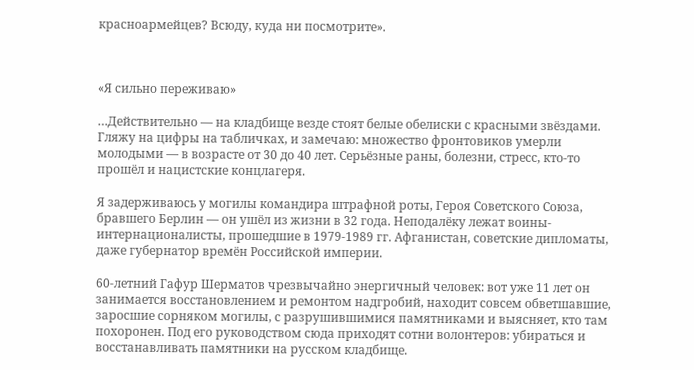красноармейцев? Всюду, куда ни посмотрите».



«Я сильно переживаю»

…Действительно — на кладбище везде стоят белые обелиски с красными звёздами. Гляжу на цифры на табличках, и замечаю: множество фронтовиков умерли молодыми — в возрасте от 30 до 40 лет. Серьёзные раны, болезни, стресс, кто-то прошёл и нацистские концлагеря.

Я задерживаюсь у могилы командира штрафной роты, Героя Советского Союза, бравшего Берлин — он ушёл из жизни в 32 года. Неподалёку лежат воины-интернационалисты, прошедшие в 1979-1989 гг. Афганистан, советские дипломаты, даже губернатор времён Российской империи.

60-летний Гафур Шерматов чрезвычайно энергичный человек: вот уже 11 лет он занимается восстановлением и ремонтом надгробий, находит совсем обветшавшие, заросшие сорняком могилы, с разрушившимися памятниками и выясняет, кто там похоронен. Под его руководством сюда приходят сотни волонтеров: убираться и восстанавливать памятники на русском кладбище.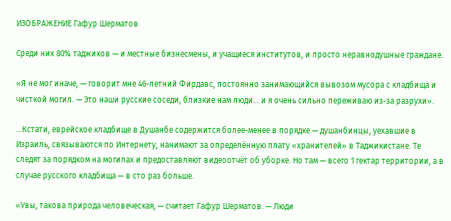ИЗОБРАЖЕНИЕ Гафур Шерматов

Среди них 80% таджиков — и местные бизнесмены, и учащиеся институтов, и просто неравнодушные граждане.

«Я не мог иначе, — говорит мне 46-летний Фирдавс, постоянно занимающийся вывозом мусора с кладбища и чисткой могил. — Это наши русские соседи, близкие нам люди… и я очень сильно переживаю из-за разрухи».

…Кстати, еврейское кладбище в Душанбе содержится более-менее в порядке — душанбинцы, уехавшие в Израиль, связываются по Интернету, нанимают за определённую плату «хранителей» в Таджикистане. Те следят за порядком на могилах и предоставляют видеоотчёт об уборке. Но там — всего 1 гектар территории, а в случае русского кладбища — в сто раз больше.

«Увы, такова природа человеческая, — считает Гафур Шерматов. — Люди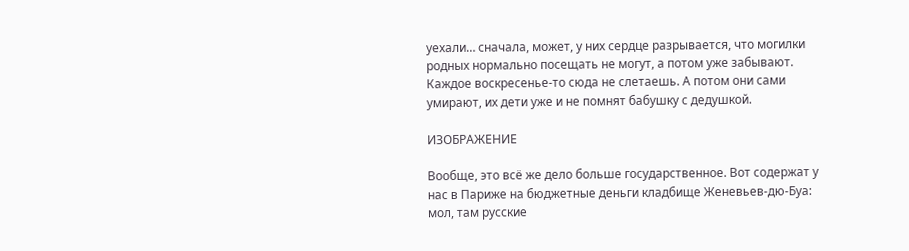уехали… сначала, может, у них сердце разрывается, что могилки родных нормально посещать не могут, а потом уже забывают. Каждое воскресенье-то сюда не слетаешь. А потом они сами умирают, их дети уже и не помнят бабушку с дедушкой.

ИЗОБРАЖЕНИЕ

Вообще, это всё же дело больше государственное. Вот содержат у нас в Париже на бюджетные деньги кладбище Женевьев-дю-Буа: мол, там русские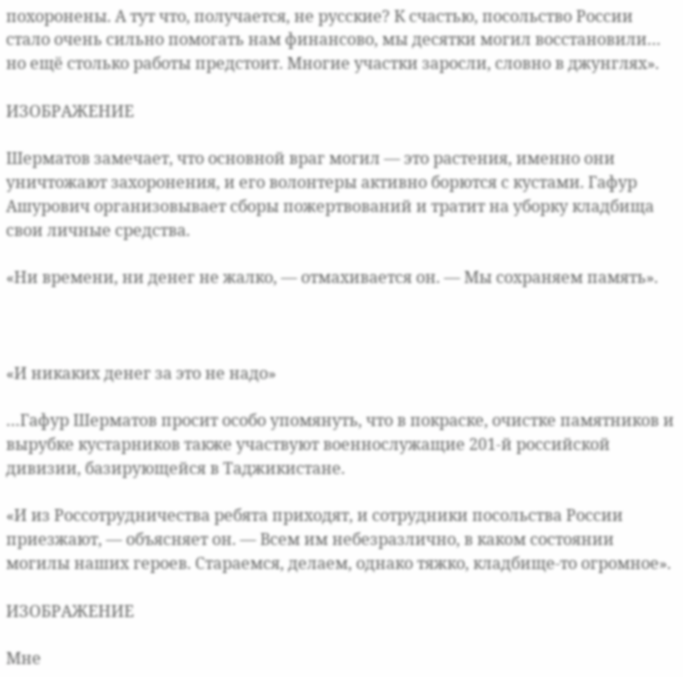похоронены. А тут что, получается, не русские? К счастью, посольство России стало очень сильно помогать нам финансово, мы десятки могил восстановили… но ещё столько работы предстоит. Многие участки заросли, словно в джунглях».

ИЗОБРАЖЕНИЕ

Шерматов замечает, что основной враг могил — это растения, именно они уничтожают захоронения, и его волонтеры активно борются с кустами. Гафур Ашурович организовывает сборы пожертвований и тратит на уборку кладбища свои личные средства.

«Ни времени, ни денег не жалко, — отмахивается он. — Мы сохраняем память».



«И никаких денег за это не надо»

…Гафур Шерматов просит особо упомянуть, что в покраске, очистке памятников и вырубке кустарников также участвуют военнослужащие 201-й российской дивизии, базирующейся в Таджикистане.

«И из Россотрудничества ребята приходят, и сотрудники посольства России приезжают, — объясняет он. — Всем им небезразлично, в каком состоянии могилы наших героев. Стараемся, делаем, однако тяжко, кладбище-то огромное».

ИЗОБРАЖЕНИЕ

Мне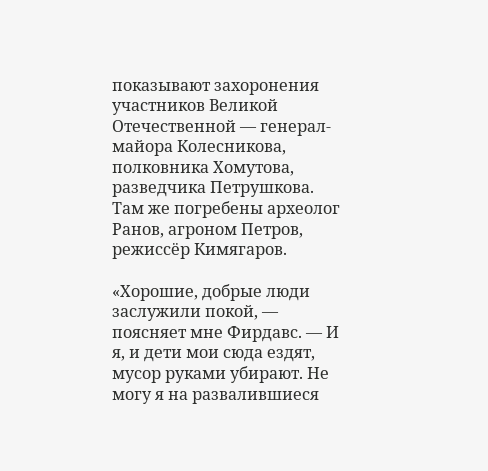показывают захоронения участников Великой Отечественной — генерал-майора Колесникова, полковника Хомутова, разведчика Петрушкова. Там же погребены археолог Ранов, агроном Петров, режиссёр Кимягаров.

«Хорошие, добрые люди заслужили покой, — поясняет мне Фирдавс. — И я, и дети мои сюда ездят, мусор руками убирают. Не могу я на развалившиеся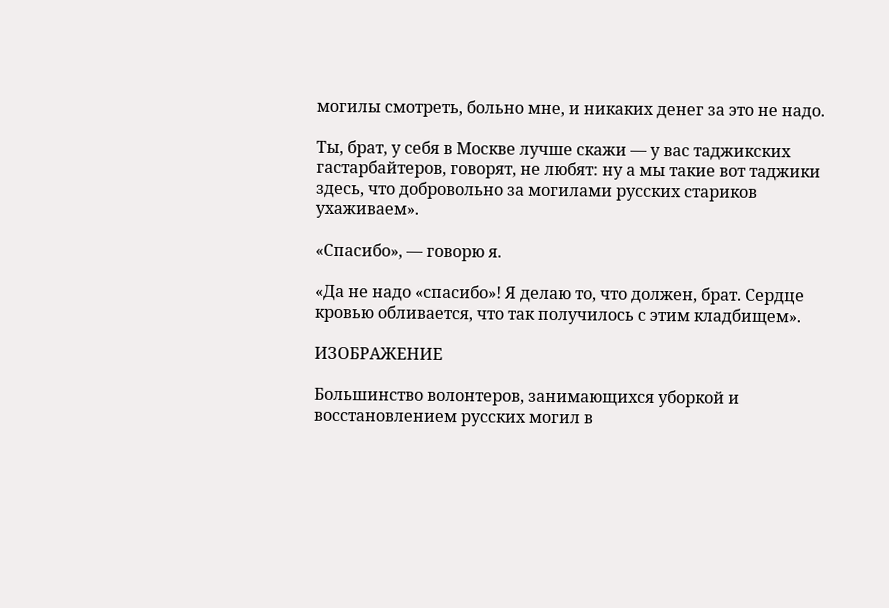могилы смотреть, больно мне, и никаких денег за это не надо.

Ты, брат, у себя в Москве лучше скажи — у вас таджикских гастарбайтеров, говорят, не любят: ну а мы такие вот таджики здесь, что добровольно за могилами русских стариков ухаживаем».

«Спасибо», — говорю я.

«Да не надо «спасибо»! Я делаю то, что должен, брат. Сердце кровью обливается, что так получилось с этим кладбищем».

ИЗОБРАЖЕНИЕ

Большинство волонтеров, занимающихся уборкой и восстановлением русских могил в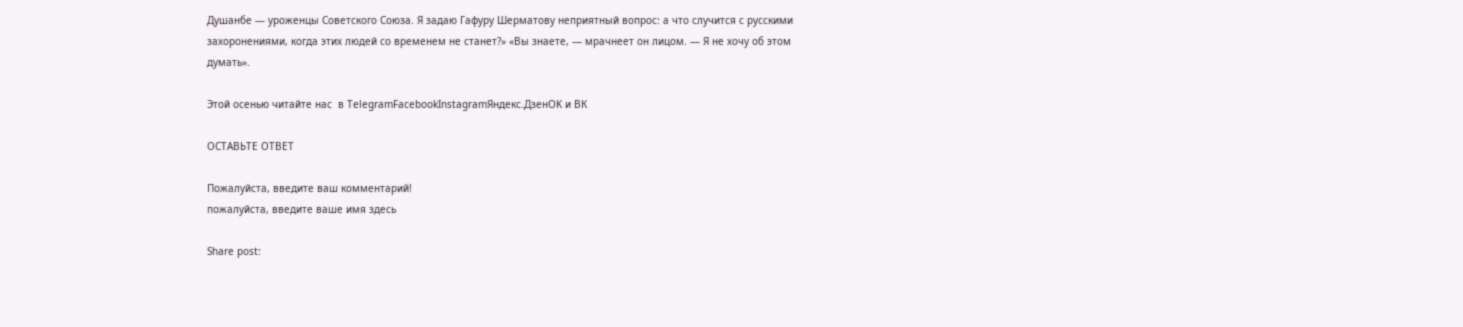Душанбе — уроженцы Советского Союза. Я задаю Гафуру Шерматову неприятный вопрос: а что случится с русскими захоронениями, когда этих людей со временем не станет?» «Вы знаете, — мрачнеет он лицом. — Я не хочу об этом думать».

Этой осенью читайте нас  в TelegramFacebookInstagramЯндекс.ДзенOK и ВК

ОСТАВЬТЕ ОТВЕТ

Пожалуйста, введите ваш комментарий!
пожалуйста, введите ваше имя здесь

Share post: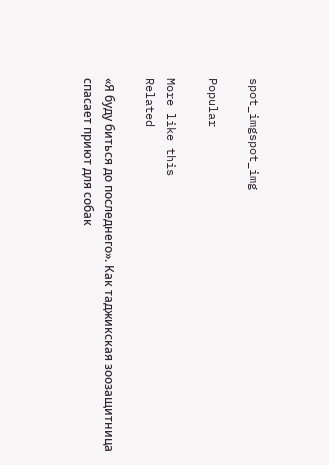spot_imgspot_img

Popular

More like this
Related

«Я буду биться до последнего». Как таджикская зоозащитница спасает приют для собак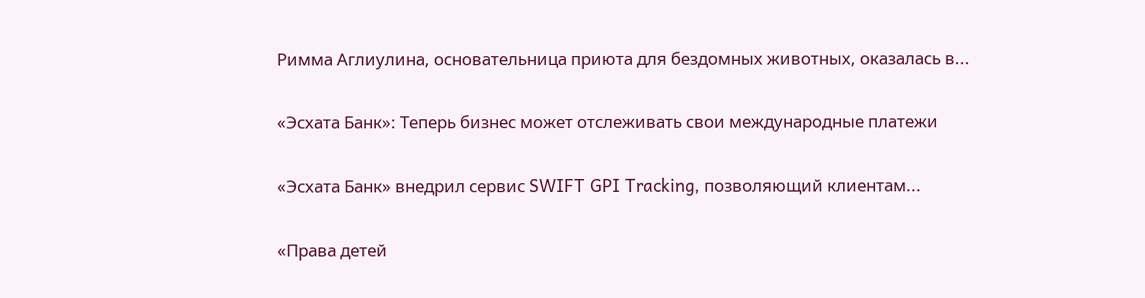Римма Аглиулина, основательница приюта для бездомных животных, оказалась в...

«Эсхата Банк»: Теперь бизнес может отслеживать свои международные платежи

«Эсхата Банк» внедрил сервис SWIFT GPI Tracking, позволяющий клиентам...

«Права детей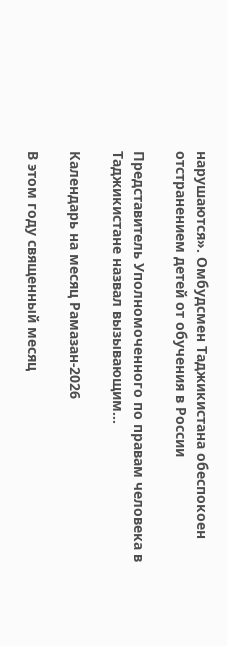нарушаются». Омбудсмен Таджикистана обеспокоен отстранением детей от обучения в России

Представитель Уполномоченного по правам человека в Таджикистане назвал вызывающим...

Календарь на месяц Рамазан-2026

В этом году священный месяц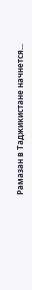Рамазан в Таджикистане начнется...